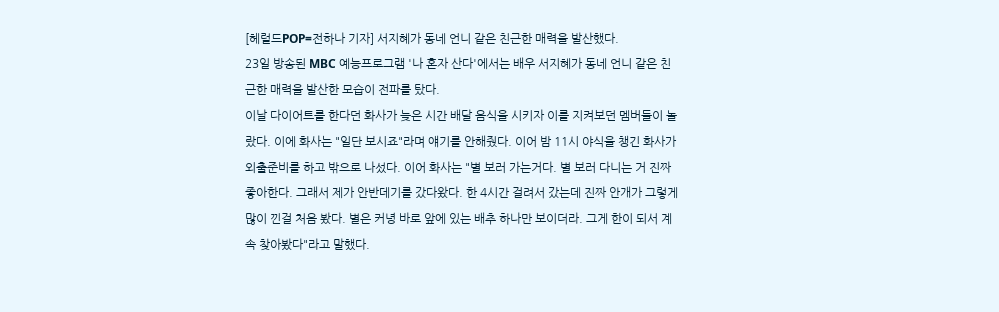[헤럴드POP=전하나 기자] 서지혜가 동네 언니 같은 친근한 매력을 발산했다.
23일 방송된 MBC 예능프로그램 '나 혼자 산다'에서는 배우 서지혜가 동네 언니 같은 친근한 매력을 발산한 모습이 전파를 탔다.
이날 다이어트를 한다던 화사가 늦은 시간 배달 음식을 시키자 이를 지켜보던 멤버들이 놀랐다. 이에 화사는 "일단 보시죠"라며 얘기를 안해줬다. 이어 밤 11시 야식을 챙긴 화사가 외출준비를 하고 밖으로 나섰다. 이어 화사는 "별 보러 가는거다. 별 보러 다니는 거 진짜 좋아한다. 그래서 제가 안반데기를 갔다왔다. 한 4시간 걸려서 갔는데 진짜 안개가 그렇게 많이 낀걸 처음 봤다. 별은 커녕 바로 앞에 있는 배추 하나만 보이더라. 그게 한이 되서 계속 찾아봤다"라고 말했다.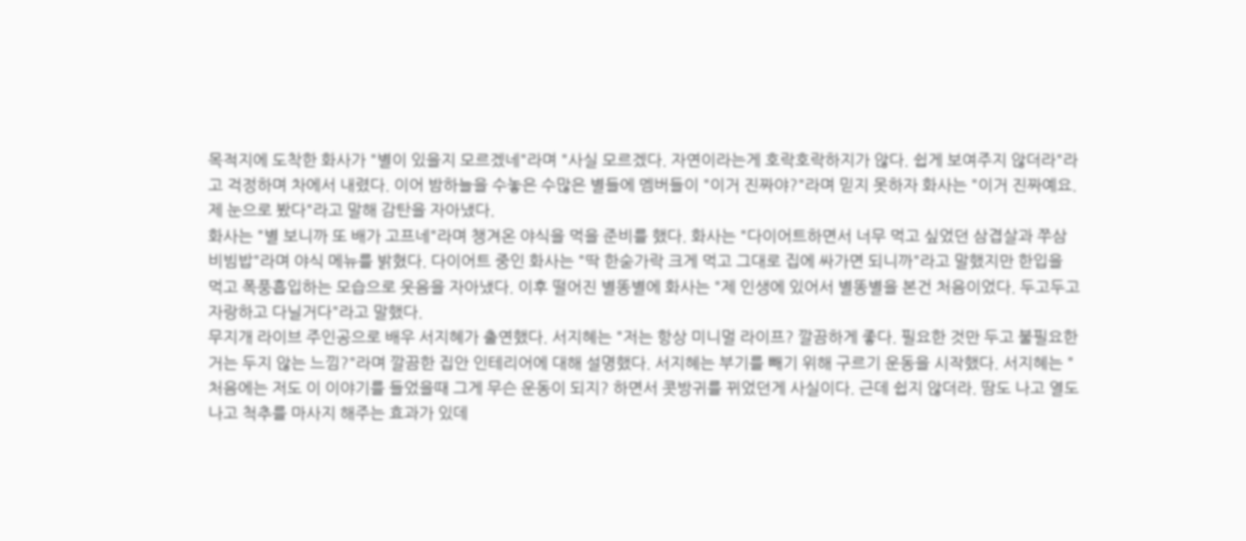목적지에 도착한 화사가 "별이 있을지 모르겠네"라며 "사실 모르겠다. 자연이라는게 호락호락하지가 않다. 쉽게 보여주지 않더라"라고 걱정하며 차에서 내렸다. 이어 밤하늘을 수놓은 수많은 별들에 멤버들이 "이거 진짜야?"라며 믿지 못하자 화사는 "이거 진짜예요. 제 눈으로 봤다"라고 말해 감탄을 자아냈다.
화사는 "별 보니까 또 배가 고프네"라며 챙겨온 야식을 먹을 준비를 했다. 화사는 "다이어트하면서 너무 먹고 싶었던 삼겹살과 쭈삼비빔밥"라며 야식 메뉴를 밝혔다. 다이어트 중인 화사는 "딱 한숟가락 크게 먹고 그대로 집에 싸가면 되니까"라고 말했지만 한입을 먹고 폭풍흡입하는 모습으로 웃음을 자아냈다. 이후 떨어진 별똥별에 화사는 "제 인생에 있어서 별똥별을 본건 처음이었다. 두고두고 자랑하고 다닐거다"라고 말했다.
무지개 라이브 주인공으로 배우 서지혜가 출연했다. 서지혜는 "저는 항상 미니멀 라이프? 깔끔하게 좋다. 필요한 것만 두고 불필요한거는 두지 않는 느낌?"라며 깔끔한 집안 인테리어에 대해 설명했다. 서지혜는 부기를 빼기 위해 구르기 운동을 시작했다. 서지혜는 "처음에는 저도 이 이야기를 들었을때 그게 무슨 운동이 되지? 하면서 콧방귀를 뀌었던게 사실이다. 근데 쉽지 않더라. 땀도 나고 열도 나고 척추를 마사지 해주는 효과가 있데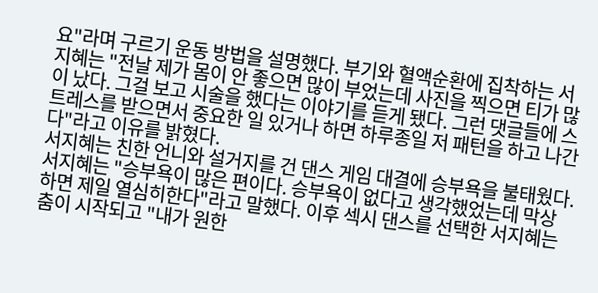요"라며 구르기 운동 방법을 설명했다. 부기와 혈액순환에 집착하는 서지혜는 "전날 제가 몸이 안 좋으면 많이 부었는데 사진을 찍으면 티가 많이 났다. 그걸 보고 시술을 했다는 이야기를 듣게 됐다. 그런 댓글들에 스트레스를 받으면서 중요한 일 있거나 하면 하루종일 저 패턴을 하고 나간다"라고 이유를 밝혔다.
서지혜는 친한 언니와 설거지를 건 댄스 게임 대결에 승부욕을 불태웠다. 서지혜는 "승부욕이 많은 편이다. 승부욕이 없다고 생각했었는데 막상 하면 제일 열심히한다"라고 말했다. 이후 섹시 댄스를 선택한 서지혜는 춤이 시작되고 "내가 원한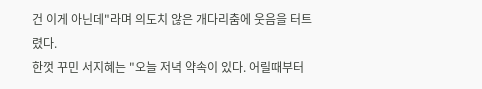건 이게 아닌데"라며 의도치 않은 개다리춤에 웃음을 터트렸다.
한껏 꾸민 서지혜는 "오늘 저녁 약속이 있다. 어릴때부터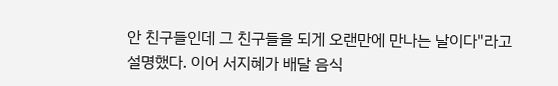안 친구들인데 그 친구들을 되게 오랜만에 만나는 날이다"라고 설명했다. 이어 서지혜가 배달 음식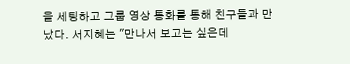을 세팅하고 그룹 영상 통화를 통해 친구들과 만났다. 서지혜는 "만나서 보고는 싶은데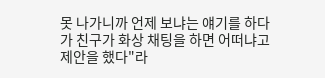못 나가니까 언제 보냐는 얘기를 하다가 친구가 화상 채팅을 하면 어떠냐고 제안을 했다"라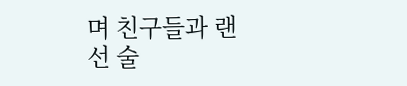며 친구들과 랜선 술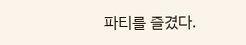파티를 즐겼다.